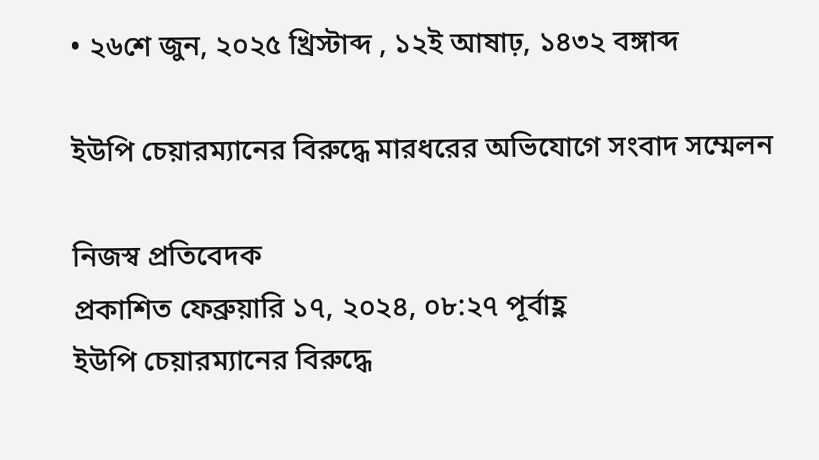• ২৬শে জুন, ২০২৫ খ্রিস্টাব্দ , ১২ই আষাঢ়, ১৪৩২ বঙ্গাব্দ

ইউপি চেয়ারম্যানের বিরুদ্ধে মারধরের অভিযোগে সংবাদ সম্মেলন

নিজস্ব প্রতিবেদক
প্রকাশিত ফেব্রুয়ারি ১৭, ২০২৪, ০৮:২৭ পূর্বাহ্ণ
ইউপি চেয়ারম্যানের বিরুদ্ধে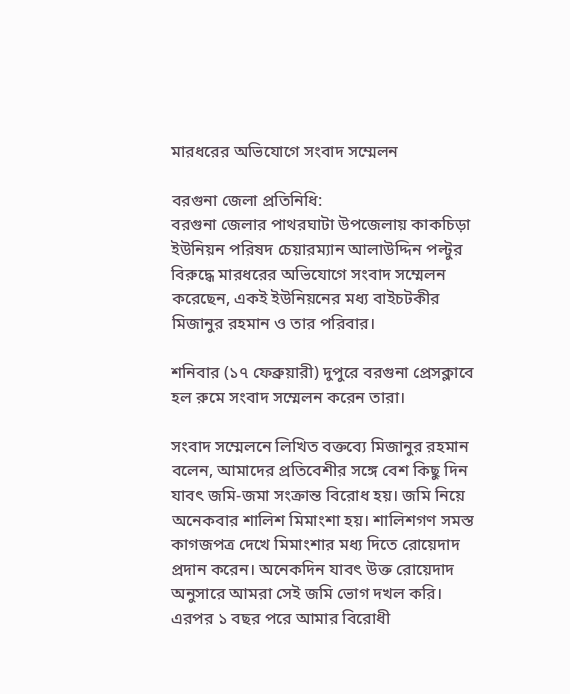মারধরের অভিযোগে সংবাদ সম্মেলন

বরগুনা জেলা প্রতিনিধি:
বরগুনা জেলার পাথরঘাটা উপজেলায় কাকচিড়া ইউনিয়ন পরিষদ চেয়ারম্যান আলাউদ্দিন পল্টুর বিরুদ্ধে মারধরের অভিযোগে সংবাদ সম্মেলন করেছেন, একই ইউনিয়নের মধ্য বাইচটকীর মিজানুর রহমান ও তার পরিবার।

শনিবার (১৭ ফেব্রুয়ারী) দুপুরে বরগুনা প্রেসক্লাবে হল রুমে সংবাদ সম্মেলন করেন তারা।

সংবাদ সম্মেলনে লিখিত বক্তব্যে মিজানুর রহমান বলেন, আমাদের প্রতিবেশীর সঙ্গে বেশ কিছু দিন যাবৎ জমি-জমা সংক্রান্ত বিরোধ হয়। জমি নিয়ে অনেকবার শালিশ মিমাংশা হয়। শালিশগণ সমস্ত কাগজপত্র দেখে মিমাংশার মধ্য দিতে রোয়েদাদ প্রদান করেন। অনেকদিন যাবৎ উক্ত রোয়েদাদ অনুসারে আমরা সেই জমি ভোগ দখল করি। এরপর ১ বছর পরে আমার বিরোধী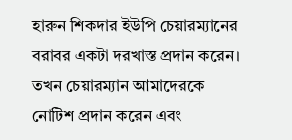হারুন শিকদার ইউপি চেয়ারম্যানের বরাবর একটা দরখাস্ত প্রদান করেন। তখন চেয়ারম্যান আমাদেরকে নোটিশ প্রদান করেন এবং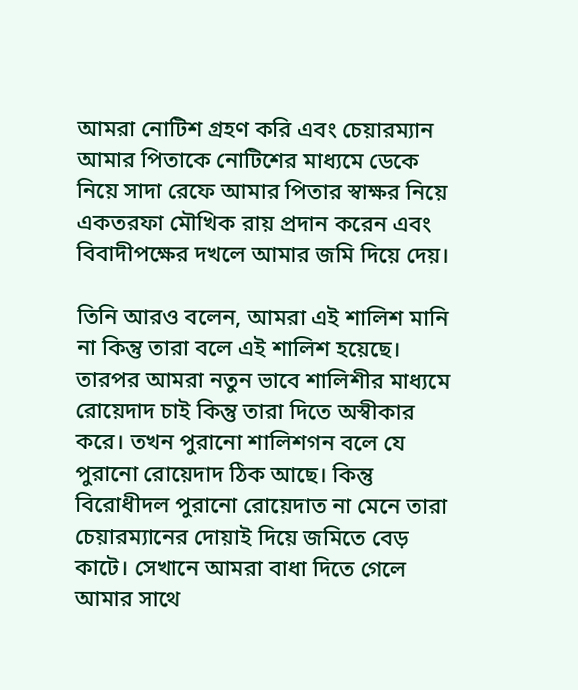আমরা নোটিশ গ্রহণ করি এবং চেয়ারম্যান আমার পিতাকে নোটিশের মাধ্যমে ডেকে নিয়ে সাদা রেফে আমার পিতার স্বাক্ষর নিয়ে একতরফা মৌখিক রায় প্রদান করেন এবং বিবাদীপক্ষের দখলে আমার জমি দিয়ে দেয়।

তিনি আরও বলেন, আমরা এই শালিশ মানি না কিন্তু তারা বলে এই শালিশ হয়েছে। তারপর আমরা নতুন ভাবে শালিশীর মাধ্যমে রোয়েদাদ চাই কিন্তু তারা দিতে অস্বীকার করে। তখন পুরানো শালিশগন বলে যে পুরানো রোয়েদাদ ঠিক আছে। কিন্তু বিরোধীদল পুরানো রোয়েদাত না মেনে তারা চেয়ারম্যানের দোয়াই দিয়ে জমিতে বেড় কাটে। সেখানে আমরা বাধা দিতে গেলে আমার সাথে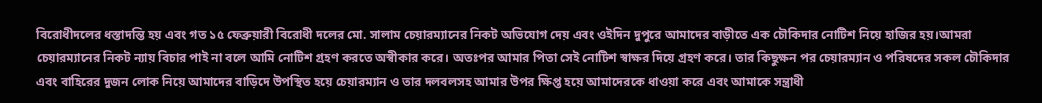বিরোধীদলের ধস্তাদন্তি হয় এবং গত ১৫ ফেব্রুয়ারী বিরোধী দলের মো. সালাম চেয়ারম্যানের নিকট অভিযোগ দেয় এবং ওইদিন দুপুরে আমাদের বাড়ীতে এক চৌকিদার নোটিশ নিয়ে হাজির হয়।আমরা চেয়ারম্যানের নিকট ন্যায় বিচার পাই না বলে আমি নোটিশ গ্রহণ করতে অস্বীকার করে। অতঃপর আমার পিতা সেই নোটিশ স্বাক্ষর দিয়ে গ্রহণ করে। তার কিছুক্ষন পর চেয়ারম্যান ও পরিষদের সকল চৌকিদার এবং বাহিরের দুজন লোক নিয়ে আমাদের বাড়িদে উপস্থিত হয়ে চেয়ারম্যান ও তার দলবলসহ আমার উপর ক্ষিপ্ত হয়ে আমাদেরকে ধাওয়া করে এবং আমাকে সন্ত্রাধী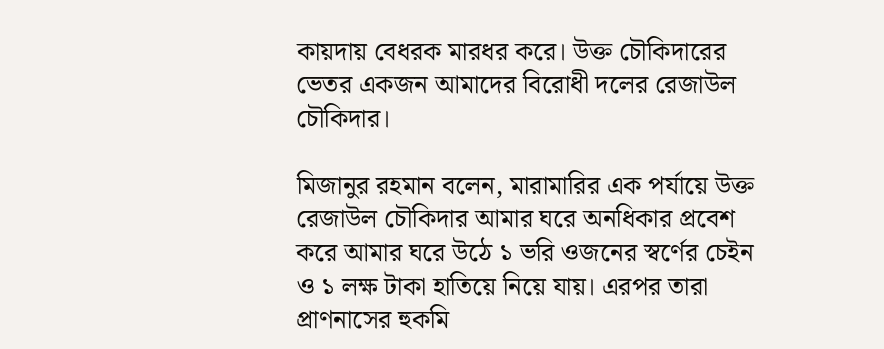কায়দায় বেধরক মারধর করে। উক্ত চৌকিদারের ভেতর একজন আমাদের বিরোধী দলের রেজাউল চৌকিদার।

মিজানুর রহমান বলেন, মারামারির এক পর্যায়ে উক্ত রেজাউল চৌকিদার আমার ঘরে অনধিকার প্রবেশ করে আমার ঘরে উঠে ১ ভরি ওজনের স্বর্ণের চেইন ও ১ লক্ষ টাকা হাতিয়ে নিয়ে যায়। এরপর তারা প্রাণনাসের হুকমি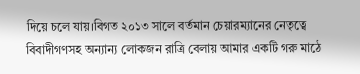দিয়ে চলে যায়।বিগত ২০১৩ সালে বর্তমান চেয়ারম্যানের নেতৃত্বে বিবাদীগণসহ অন্যান্য লোকজন রাত্রি বেলায় আমার একটি গরু মাঠে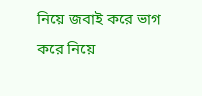নিয়ে জবাই করে ভাগ করে নিয়ে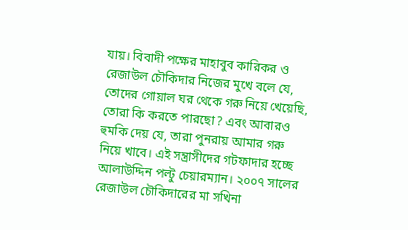যায়। বিবাদী পক্ষের মাহাবুব কারিকর ও রেজাউল চৌকিদার নিজের মুখে বলে যে, তোদের গোয়াল ঘর থেকে গরু নিয়ে খেয়েছি, তোরা কি করতে পারছো? এবং আবারও হুমকি দেয় যে, তারা পুনরায় আমার গরু নিয়ে খাবে। এই সন্ত্রাসীদের গটফাদার হচ্ছে আলাউদ্দিন পল্টু চেয়ারম্যান। ২০০৭ সালের রেজাউল চৌকিদারের মা সখিনা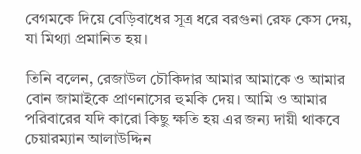বেগমকে দিয়ে বেড়িবাধের সূত্র ধরে বরগুনা রেফ কেস দেয়, যা মিথ্যা প্রমানিত হয়।

তিনি বলেন, রেজাউল চৌকিদার আমার আমাকে ও আমার বোন জামাইকে প্রাণনাসের হুমকি দেয়। আমি ও আমার পরিবারের যদি কারো কিছু ক্ষতি হয় এর জন্য দায়ী থাকবে চেয়ারম্যান আলাউদ্দিন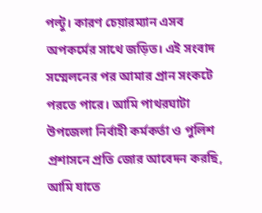পল্টু। কারণ চেয়ারম্যান এসব অপকর্মের সাথে জড়িত। এই সংবাদ সম্মেলনের পর আমার প্রান সংকটে পরতে পারে। আমি পাথরঘাটা উপজেলা নির্বাহী কর্মকর্তা ও পুলিশ প্রশাসনে প্রতি জোর আবেদন করছি, আমি যাতে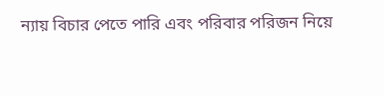ন্যায় বিচার পেতে পারি এবং পরিবার পরিজন নিয়ে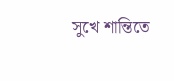সুখে শান্তিতে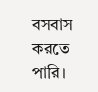বসবাস করতে পারি।